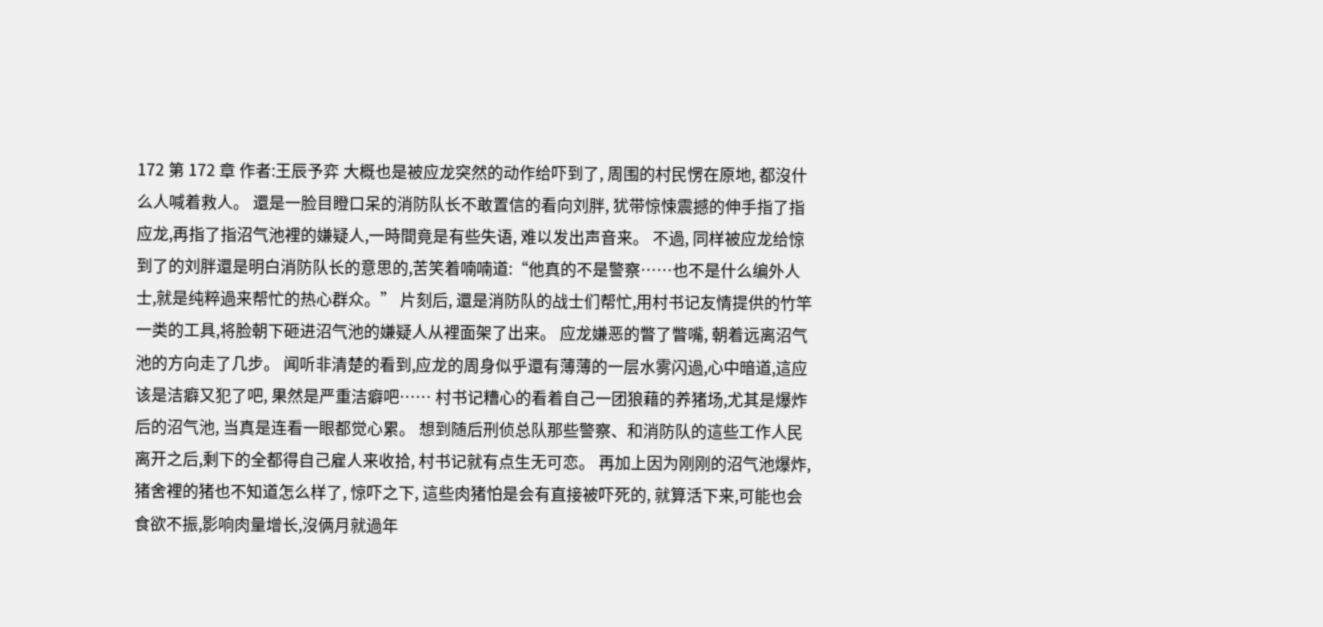172 第 172 章 作者:王辰予弈 大概也是被应龙突然的动作给吓到了, 周围的村民愣在原地, 都沒什么人喊着救人。 還是一脸目瞪口呆的消防队长不敢置信的看向刘胖, 犹带惊悚震撼的伸手指了指应龙,再指了指沼气池裡的嫌疑人,一時間竟是有些失语, 难以发出声音来。 不過, 同样被应龙给惊到了的刘胖還是明白消防队长的意思的,苦笑着喃喃道:“他真的不是警察……也不是什么编外人士,就是纯粹過来帮忙的热心群众。” 片刻后, 還是消防队的战士们帮忙,用村书记友情提供的竹竿一类的工具,将脸朝下砸进沼气池的嫌疑人从裡面架了出来。 应龙嫌恶的瞥了瞥嘴, 朝着远离沼气池的方向走了几步。 闻听非清楚的看到,应龙的周身似乎還有薄薄的一层水雾闪過,心中暗道,這应该是洁癖又犯了吧, 果然是严重洁癖吧…… 村书记糟心的看着自己一团狼藉的养猪场,尤其是爆炸后的沼气池, 当真是连看一眼都觉心累。 想到随后刑侦总队那些警察、和消防队的這些工作人民离开之后,剩下的全都得自己雇人来收拾, 村书记就有点生无可恋。 再加上因为刚刚的沼气池爆炸,猪舍裡的猪也不知道怎么样了, 惊吓之下, 這些肉猪怕是会有直接被吓死的, 就算活下来,可能也会食欲不振,影响肉量增长,沒俩月就過年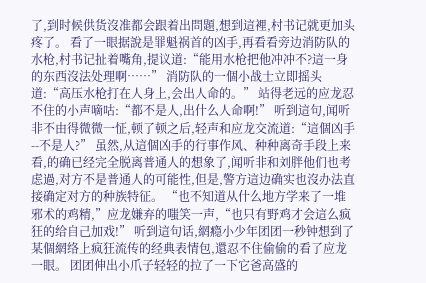了,到时候供货沒准都会跟着出問題,想到這裡,村书记就更加头疼了。 看了一眼据說是罪魁祸首的凶手,再看看旁边消防队的水枪,村书记扯着嘴角,提议道:“能用水枪把他冲冲不?這一身的东西沒法处理啊……” 消防队的一個小战士立即摇头道:“高压水枪打在人身上,会出人命的。” 站得老远的应龙忍不住的小声嘀咕:“都不是人,出什么人命啊!” 听到這句,闻听非不由得微微一怔,顿了顿之后,轻声和应龙交流道:“這個凶手--不是人?” 虽然,从這個凶手的行事作风、种种离奇手段上来看,的确已经完全脱离普通人的想象了,闻听非和刘胖他们也考虑過,对方不是普通人的可能性,但是,警方這边确实也沒办法直接确定对方的种族特征。 “也不知道从什么地方学来了一堆邪术的鸡精,”应龙嫌弃的嗤笑一声,“也只有野鸡才会這么疯狂的给自己加戏!” 听到這句话,網瘾小少年团团一秒钟想到了某個網络上疯狂流传的经典表情包,還忍不住偷偷的看了应龙一眼。 团团伸出小爪子轻轻的拉了一下它爸高盛的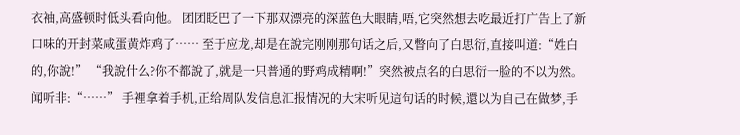衣袖,高盛顿时低头看向他。 团团眨巴了一下那双漂亮的深蓝色大眼睛,唔,它突然想去吃最近打广告上了新口味的开封菜咸蛋黄炸鸡了…… 至于应龙,却是在說完刚刚那句话之后,又瞥向了白思衍,直接叫道:“姓白的,你說!” “我說什么?你不都說了,就是一只普通的野鸡成精啊!”突然被点名的白思衍一脸的不以为然。 闻听非:“……” 手裡拿着手机,正给周队发信息汇报情况的大宋听见這句话的时候,還以为自己在做梦,手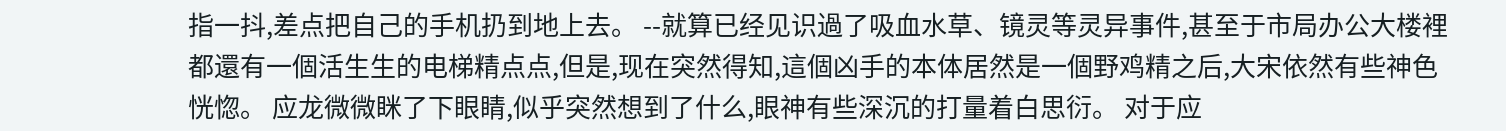指一抖,差点把自己的手机扔到地上去。 --就算已经见识過了吸血水草、镜灵等灵异事件,甚至于市局办公大楼裡都還有一個活生生的电梯精点点,但是,现在突然得知,這個凶手的本体居然是一個野鸡精之后,大宋依然有些神色恍惚。 应龙微微眯了下眼睛,似乎突然想到了什么,眼神有些深沉的打量着白思衍。 对于应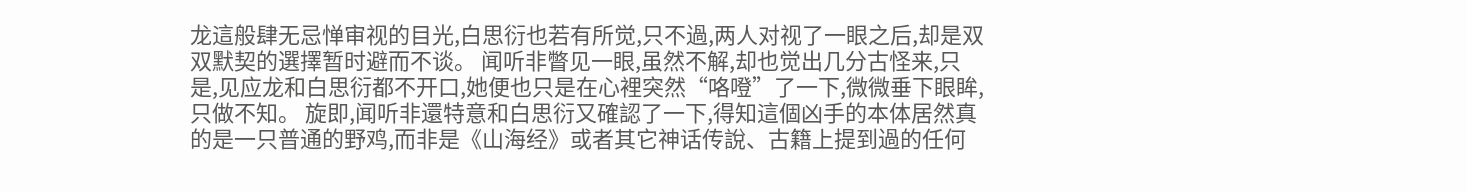龙這般肆无忌惮审视的目光,白思衍也若有所觉,只不過,两人对视了一眼之后,却是双双默契的選擇暂时避而不谈。 闻听非瞥见一眼,虽然不解,却也觉出几分古怪来,只是,见应龙和白思衍都不开口,她便也只是在心裡突然“咯噔”了一下,微微垂下眼眸,只做不知。 旋即,闻听非還特意和白思衍又確認了一下,得知這個凶手的本体居然真的是一只普通的野鸡,而非是《山海经》或者其它神话传說、古籍上提到過的任何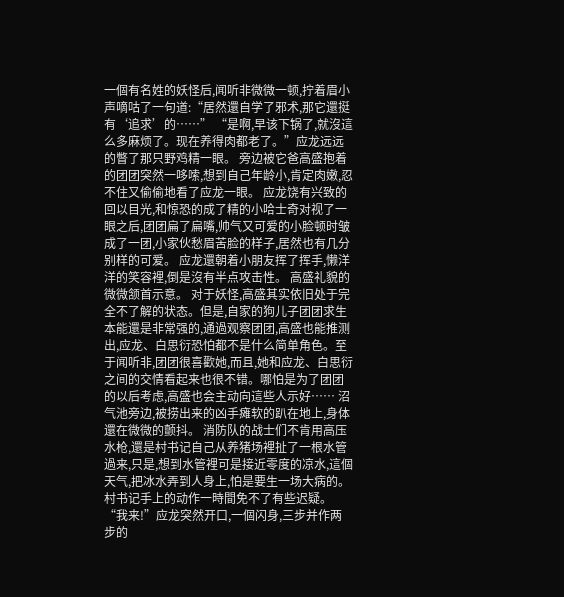一個有名姓的妖怪后,闻听非微微一顿,拧着眉小声嘀咕了一句道:“居然還自学了邪术,那它還挺有‘追求’的……” “是啊,早该下锅了,就沒這么多麻烦了。现在养得肉都老了。”应龙远远的瞥了那只野鸡精一眼。 旁边被它爸高盛抱着的团团突然一哆嗦,想到自己年龄小,肯定肉嫩,忍不住又偷偷地看了应龙一眼。 应龙饶有兴致的回以目光,和惊恐的成了精的小哈士奇对视了一眼之后,团团扁了扁嘴,帅气又可爱的小脸顿时皱成了一团,小家伙愁眉苦脸的样子,居然也有几分别样的可爱。 应龙還朝着小朋友挥了挥手,懒洋洋的笑容裡,倒是沒有半点攻击性。 高盛礼貌的微微颔首示意。 对于妖怪,高盛其实依旧处于完全不了解的状态。但是,自家的狗儿子团团求生本能還是非常强的,通過观察团团,高盛也能推测出,应龙、白思衍恐怕都不是什么简单角色。至于闻听非,团团很喜歡她,而且,她和应龙、白思衍之间的交情看起来也很不错。哪怕是为了团团的以后考虑,高盛也会主动向這些人示好…… 沼气池旁边,被捞出来的凶手瘫软的趴在地上,身体還在微微的颤抖。 消防队的战士们不肯用高压水枪,還是村书记自己从养猪场裡扯了一根水管過来,只是,想到水管裡可是接近零度的凉水,這個天气,把冰水弄到人身上,怕是要生一场大病的。 村书记手上的动作一時間免不了有些迟疑。 “我来!”应龙突然开口,一個闪身,三步并作两步的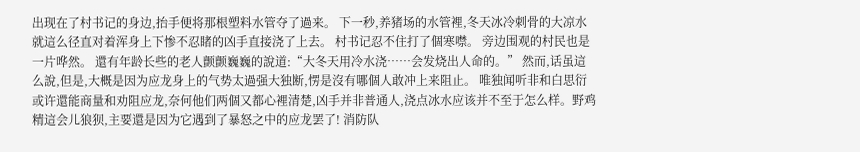出现在了村书记的身边,抬手便将那根塑料水管夺了過来。 下一秒,养猪场的水管裡,冬天冰冷刺骨的大凉水就這么径直对着浑身上下惨不忍睹的凶手直接浇了上去。 村书记忍不住打了個寒噤。 旁边围观的村民也是一片哗然。 還有年龄长些的老人颤颤巍巍的說道:“大冬天用冷水浇……会发烧出人命的。” 然而,话虽這么說,但是,大概是因为应龙身上的气势太過强大独断,愣是沒有哪個人敢冲上来阻止。 唯独闻听非和白思衍或许還能商量和劝阻应龙,奈何他们两個又都心裡清楚,凶手并非普通人,浇点冰水应该并不至于怎么样。野鸡精這会儿狼狈,主要還是因为它遇到了暴怒之中的应龙罢了! 消防队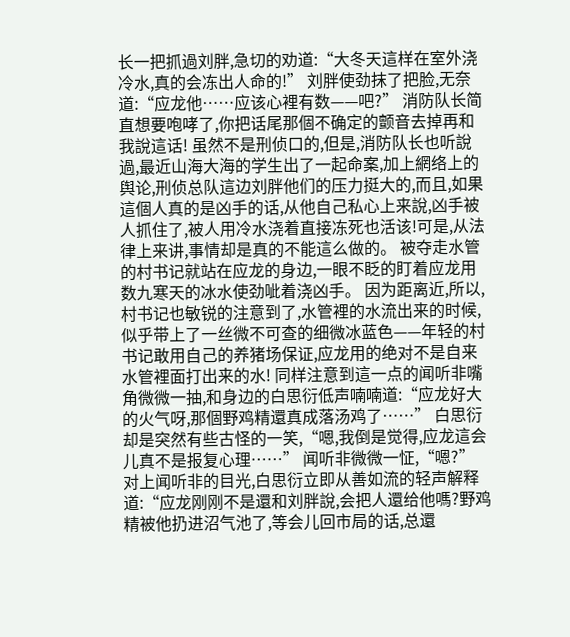长一把抓過刘胖,急切的劝道:“大冬天這样在室外浇冷水,真的会冻出人命的!” 刘胖使劲抹了把脸,无奈道:“应龙他……应该心裡有数——吧?” 消防队长简直想要咆哮了,你把话尾那個不确定的颤音去掉再和我說這话! 虽然不是刑侦口的,但是,消防队长也听說過,最近山海大海的学生出了一起命案,加上網络上的舆论,刑侦总队這边刘胖他们的压力挺大的,而且,如果這個人真的是凶手的话,从他自己私心上来說,凶手被人抓住了,被人用冷水浇着直接冻死也活该!可是,从法律上来讲,事情却是真的不能這么做的。 被夺走水管的村书记就站在应龙的身边,一眼不眨的盯着应龙用数九寒天的冰水使劲呲着浇凶手。 因为距离近,所以,村书记也敏锐的注意到了,水管裡的水流出来的时候,似乎带上了一丝微不可查的细微冰蓝色——年轻的村书记敢用自己的养猪场保证,应龙用的绝对不是自来水管裡面打出来的水! 同样注意到這一点的闻听非嘴角微微一抽,和身边的白思衍低声喃喃道:“应龙好大的火气呀,那個野鸡精還真成落汤鸡了……” 白思衍却是突然有些古怪的一笑,“嗯,我倒是觉得,应龙這会儿真不是报复心理……” 闻听非微微一怔,“嗯?” 对上闻听非的目光,白思衍立即从善如流的轻声解释道:“应龙刚刚不是還和刘胖說,会把人還给他嗎?野鸡精被他扔进沼气池了,等会儿回市局的话,总還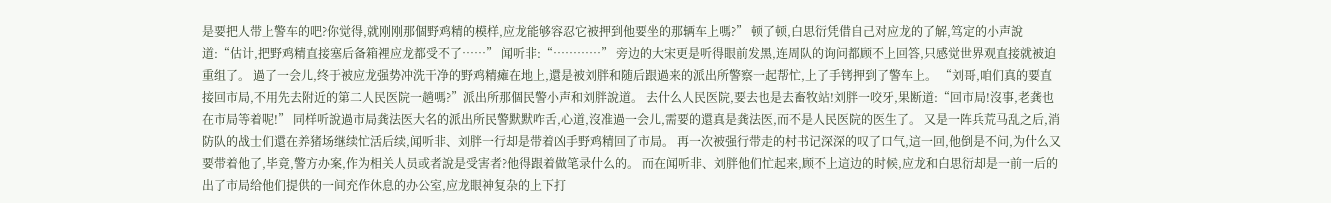是要把人带上警车的吧?你觉得,就刚刚那個野鸡精的模样,应龙能够容忍它被押到他要坐的那辆车上嗎?” 顿了顿,白思衍凭借自己对应龙的了解,笃定的小声說道:“估计,把野鸡精直接塞后备箱裡应龙都受不了……” 闻听非:“…………” 旁边的大宋更是听得眼前发黑,连周队的询问都顾不上回答,只感觉世界观直接就被迫重组了。 過了一会儿,终于被应龙强势冲洗干净的野鸡精瘫在地上,還是被刘胖和随后跟過来的派出所警察一起帮忙,上了手铐押到了警车上。 “刘哥,咱们真的要直接回市局,不用先去附近的第二人民医院一趟嗎?”派出所那個民警小声和刘胖說道。 去什么人民医院,要去也是去畜牧站!刘胖一咬牙,果断道:“回市局!沒事,老龚也在市局等着呢!” 同样听說過市局龚法医大名的派出所民警默默咋舌,心道,沒准過一会儿,需要的還真是龚法医,而不是人民医院的医生了。 又是一阵兵荒马乱之后,消防队的战士们還在养猪场继续忙活后续,闻听非、刘胖一行却是带着凶手野鸡精回了市局。 再一次被强行带走的村书记深深的叹了口气,這一回,他倒是不问,为什么又要带着他了,毕竟,警方办案,作为相关人员或者說是受害者?他得跟着做笔录什么的。 而在闻听非、刘胖他们忙起来,顾不上這边的时候,应龙和白思衍却是一前一后的出了市局给他们提供的一间充作休息的办公室,应龙眼神复杂的上下打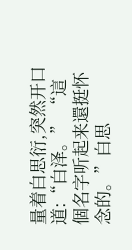量着白思衍,突然开口道:“白泽。” “這個名字听起来還挺怀念的。”白思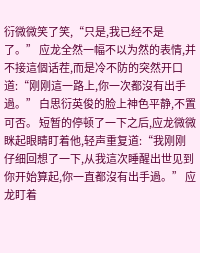衍微微笑了笑,“只是,我已经不是了。” 应龙全然一幅不以为然的表情,并不接這個话茬,而是冷不防的突然开口道:“刚刚這一路上,你一次都沒有出手過。” 白思衍英俊的脸上神色平静,不置可否。 短暂的停顿了一下之后,应龙微微眯起眼睛盯着他,轻声重复道:“我刚刚仔细回想了一下,从我這次睡醒出世见到你开始算起,你一直都沒有出手過。” 应龙盯着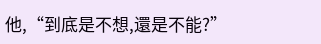他,“到底是不想,還是不能?”